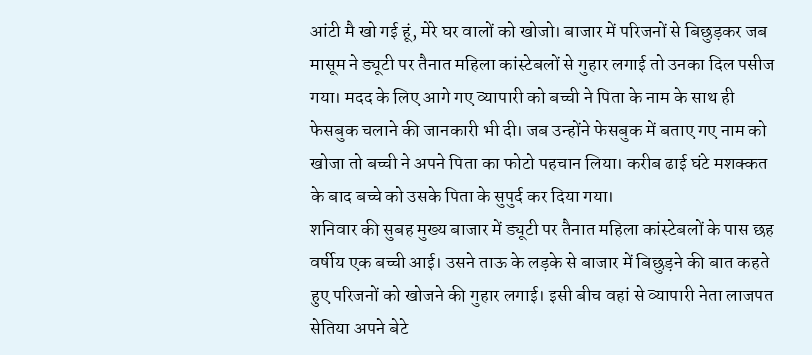आंटी मै खो गई हूं, मेरे घर वालों को खोजो। बाजार में परिजनों से बिछुड़कर जब मासूम ने ड्यूटी पर तैनात महिला कांस्टेबलों से गुहार लगाई तो उनका दिल पसीज गया। मदद के लिए आगे गए व्यापारी को बच्ची ने पिता के नाम के साथ ही फेसबुक चलाने की जानकारी भी दी। जब उन्होंने फेसबुक में बताए गए नाम को खोजा तो बच्ची ने अपने पिता का फोटो पहचान लिया। करीब ढाई घंटे मशक्कत के बाद बच्चे को उसके पिता के सुपुर्द कर दिया गया।
शनिवार की सुबह मुख्य बाजार में ड्यूटी पर तैनात महिला कांस्टेबलों के पास छह वर्षीय एक बच्ची आई। उसने ताऊ के लड़के से बाजार में बिछुड़ने की बात कहते हुए परिजनों को खोजने की गुहार लगाई। इसी बीच वहां से व्यापारी नेता लाजपत सेतिया अपने बेटे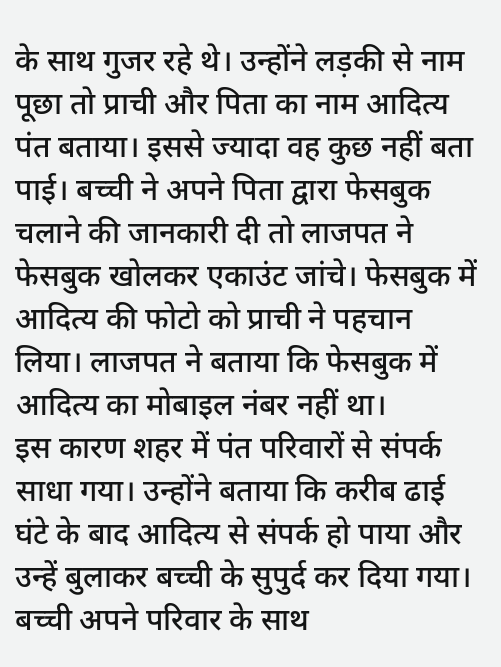के साथ गुजर रहे थे। उन्होंने लड़की से नाम पूछा तो प्राची और पिता का नाम आदित्य पंत बताया। इससे ज्यादा वह कुछ नहीं बता पाई। बच्ची ने अपने पिता द्वारा फेसबुक चलाने की जानकारी दी तो लाजपत ने फेसबुक खोलकर एकाउंट जांचे। फेसबुक में आदित्य की फोटो को प्राची ने पहचान लिया। लाजपत ने बताया कि फेसबुक में आदित्य का मोबाइल नंबर नहीं था।
इस कारण शहर में पंत परिवारों से संपर्क साधा गया। उन्होंने बताया कि करीब ढाई घंटे के बाद आदित्य से संपर्क हो पाया और उन्हें बुलाकर बच्ची के सुपुर्द कर दिया गया। बच्ची अपने परिवार के साथ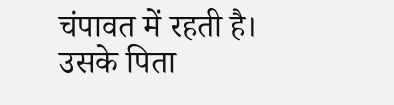चंपावत में रहती है। उसके पिता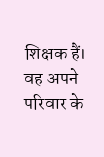शिक्षक हैं। वह अपने परिवार के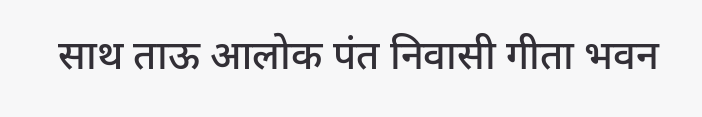साथ ताऊ आलोक पंत निवासी गीता भवन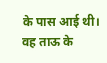के पास आई थी। वह ताऊ के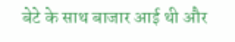बेटे के साथ बाजार आई थी और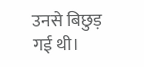उनसे बिछुड़ गई थी।